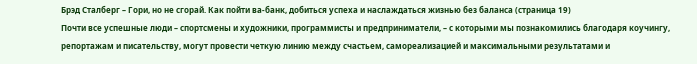Брэд Сталберг – Гори, но не сгорай. Как пойти ва-банк, добиться успеха и наслаждаться жизнью без баланса (страница 19)
Почти все успешные люди – спортсмены и художники, программисты и предприниматели, – с которыми мы познакомились благодаря коучингу, репортажам и писательству, могут провести четкую линию между счастьем, самореализацией и максимальными результатами и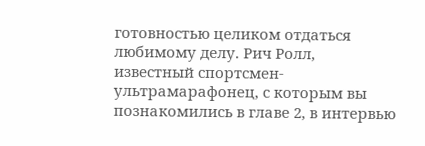готовностью целиком отдаться любимому делу. Рич Ролл, известный спортсмен-ультрамарафонец, с которым вы познакомились в главе 2, в интервью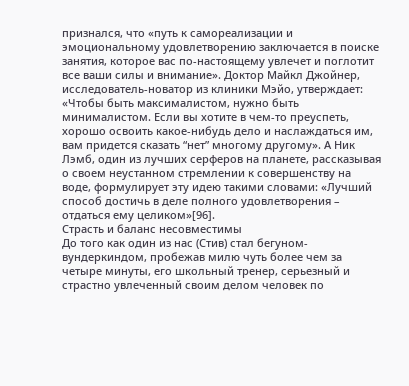признался, что «путь к самореализации и эмоциональному удовлетворению заключается в поиске занятия, которое вас по-настоящему увлечет и поглотит все ваши силы и внимание». Доктор Майкл Джойнер, исследователь-новатор из клиники Мэйо, утверждает: «Чтобы быть максималистом, нужно быть минималистом. Если вы хотите в чем-то преуспеть, хорошо освоить какое-нибудь дело и наслаждаться им, вам придется сказать “нет” многому другому». А Ник Лэмб, один из лучших серферов на планете, рассказывая о своем неустанном стремлении к совершенству на воде, формулирует эту идею такими словами: «Лучший способ достичь в деле полного удовлетворения – отдаться ему целиком»[96].
Страсть и баланс несовместимы
До того как один из нас (Стив) стал бегуном-вундеркиндом, пробежав милю чуть более чем за четыре минуты, его школьный тренер, серьезный и страстно увлеченный своим делом человек по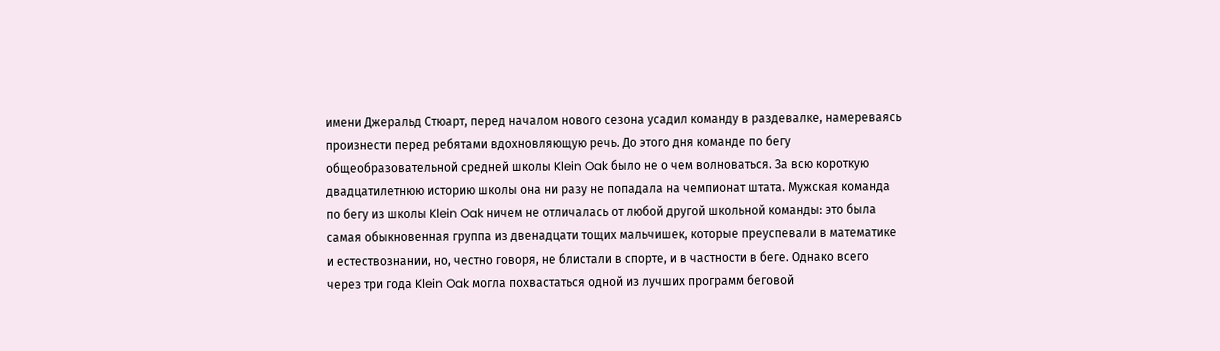имени Джеральд Стюарт, перед началом нового сезона усадил команду в раздевалке, намереваясь произнести перед ребятами вдохновляющую речь. До этого дня команде по бегу общеобразовательной средней школы Klein Oak было не о чем волноваться. За всю короткую двадцатилетнюю историю школы она ни разу не попадала на чемпионат штата. Мужская команда по бегу из школы Klein Oak ничем не отличалась от любой другой школьной команды: это была самая обыкновенная группа из двенадцати тощих мальчишек, которые преуспевали в математике и естествознании, но, честно говоря, не блистали в спорте, и в частности в беге. Однако всего через три года Klein Oak могла похвастаться одной из лучших программ беговой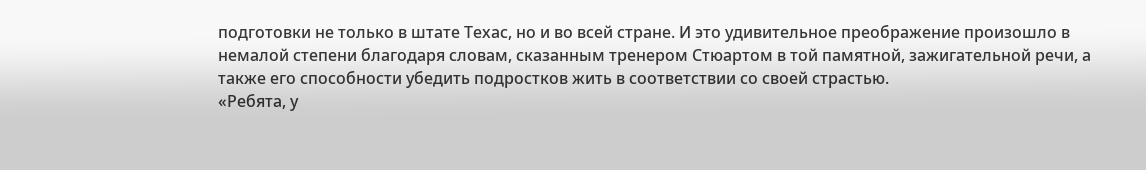подготовки не только в штате Техас, но и во всей стране. И это удивительное преображение произошло в немалой степени благодаря словам, сказанным тренером Стюартом в той памятной, зажигательной речи, а также его способности убедить подростков жить в соответствии со своей страстью.
«Ребята, у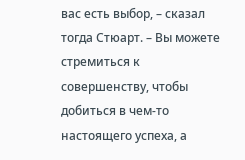вас есть выбор, – сказал тогда Стюарт. – Вы можете стремиться к совершенству, чтобы добиться в чем-то настоящего успеха, а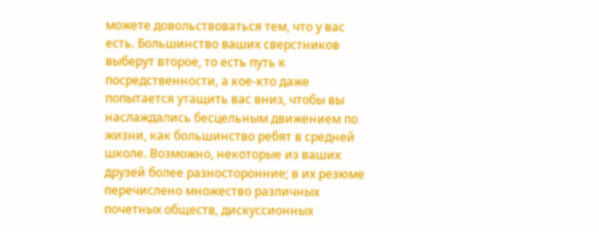можете довольствоваться тем, что у вас есть. Большинство ваших сверстников выберут второе, то есть путь к посредственности, а кое-кто даже попытается утащить вас вниз, чтобы вы наслаждались бесцельным движением по жизни, как большинство ребят в средней школе. Возможно, некоторые из ваших друзей более разносторонние; в их резюме перечислено множество различных почетных обществ, дискуссионных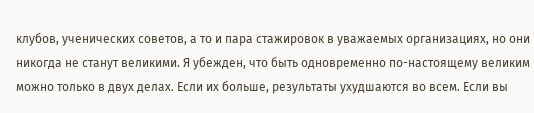клубов, ученических советов, а то и пара стажировок в уважаемых организациях, но они никогда не станут великими. Я убежден, что быть одновременно по-настоящему великим можно только в двух делах. Если их больше, результаты ухудшаются во всем. Если вы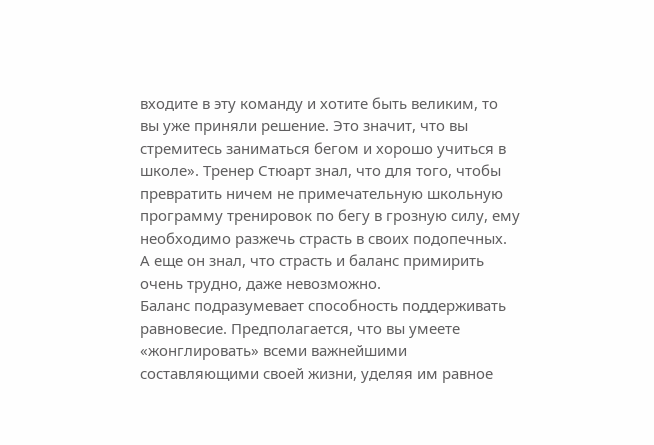входите в эту команду и хотите быть великим, то вы уже приняли решение. Это значит, что вы стремитесь заниматься бегом и хорошо учиться в школе». Тренер Стюарт знал, что для того, чтобы превратить ничем не примечательную школьную программу тренировок по бегу в грозную силу, ему необходимо разжечь страсть в своих подопечных. А еще он знал, что страсть и баланс примирить очень трудно, даже невозможно.
Баланс подразумевает способность поддерживать равновесие. Предполагается, что вы умеете «жонглировать» всеми важнейшими составляющими своей жизни, уделяя им равное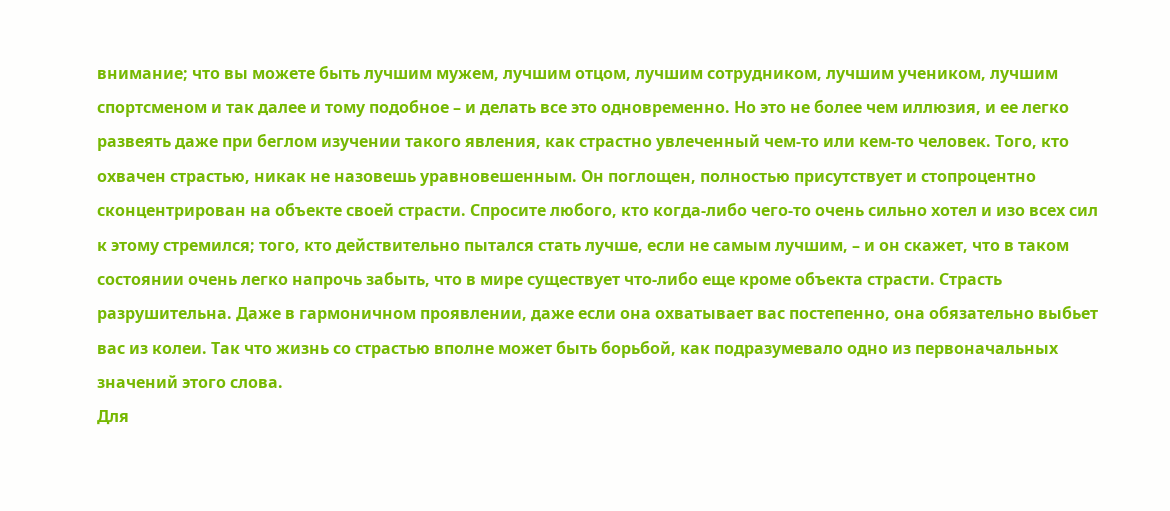внимание; что вы можете быть лучшим мужем, лучшим отцом, лучшим сотрудником, лучшим учеником, лучшим спортсменом и так далее и тому подобное – и делать все это одновременно. Но это не более чем иллюзия, и ее легко развеять даже при беглом изучении такого явления, как страстно увлеченный чем-то или кем-то человек. Того, кто охвачен страстью, никак не назовешь уравновешенным. Он поглощен, полностью присутствует и стопроцентно сконцентрирован на объекте своей страсти. Спросите любого, кто когда-либо чего-то очень сильно хотел и изо всех сил к этому стремился; того, кто действительно пытался стать лучше, если не самым лучшим, – и он скажет, что в таком состоянии очень легко напрочь забыть, что в мире существует что-либо еще кроме объекта страсти. Страсть разрушительна. Даже в гармоничном проявлении, даже если она охватывает вас постепенно, она обязательно выбьет вас из колеи. Так что жизнь со страстью вполне может быть борьбой, как подразумевало одно из первоначальных значений этого слова.
Для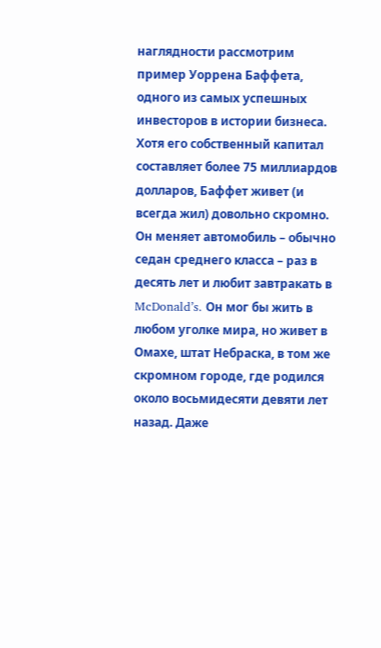наглядности рассмотрим пример Уоррена Баффета, одного из самых успешных инвесторов в истории бизнеса. Хотя его собственный капитал составляет более 75 миллиардов долларов, Баффет живет (и всегда жил) довольно скромно. Он меняет автомобиль – обычно седан среднего класса – раз в десять лет и любит завтракать в McDonald’s. Он мог бы жить в любом уголке мира, но живет в Омахе, штат Небраска, в том же скромном городе, где родился около восьмидесяти девяти лет назад. Даже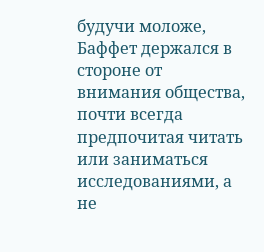будучи моложе, Баффет держался в стороне от внимания общества, почти всегда предпочитая читать или заниматься исследованиями, а не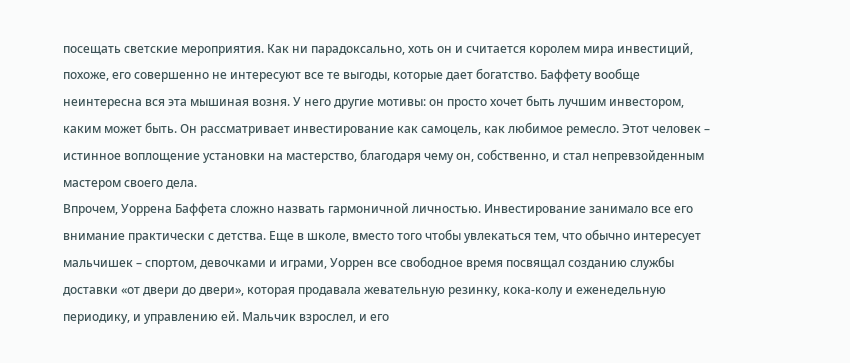посещать светские мероприятия. Как ни парадоксально, хоть он и считается королем мира инвестиций, похоже, его совершенно не интересуют все те выгоды, которые дает богатство. Баффету вообще неинтересна вся эта мышиная возня. У него другие мотивы: он просто хочет быть лучшим инвестором, каким может быть. Он рассматривает инвестирование как самоцель, как любимое ремесло. Этот человек – истинное воплощение установки на мастерство, благодаря чему он, собственно, и стал непревзойденным мастером своего дела.
Впрочем, Уоррена Баффета сложно назвать гармоничной личностью. Инвестирование занимало все его внимание практически с детства. Еще в школе, вместо того чтобы увлекаться тем, что обычно интересует мальчишек – спортом, девочками и играми, Уоррен все свободное время посвящал созданию службы доставки «от двери до двери», которая продавала жевательную резинку, кока-колу и еженедельную периодику, и управлению ей. Мальчик взрослел, и его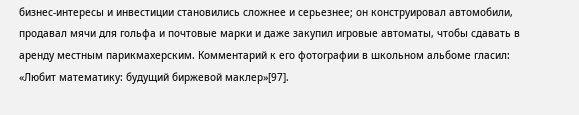бизнес-интересы и инвестиции становились сложнее и серьезнее; он конструировал автомобили, продавал мячи для гольфа и почтовые марки и даже закупил игровые автоматы, чтобы сдавать в аренду местным парикмахерским. Комментарий к его фотографии в школьном альбоме гласил: «Любит математику: будущий биржевой маклер»[97].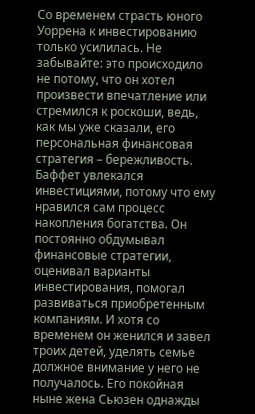Со временем страсть юного Уоррена к инвестированию только усилилась. Не забывайте: это происходило не потому, что он хотел произвести впечатление или стремился к роскоши, ведь, как мы уже сказали, его персональная финансовая стратегия – бережливость. Баффет увлекался инвестициями, потому что ему нравился сам процесс накопления богатства. Он постоянно обдумывал финансовые стратегии, оценивал варианты инвестирования, помогал развиваться приобретенным компаниям. И хотя со временем он женился и завел троих детей, уделять семье должное внимание у него не получалось. Его покойная ныне жена Сьюзен однажды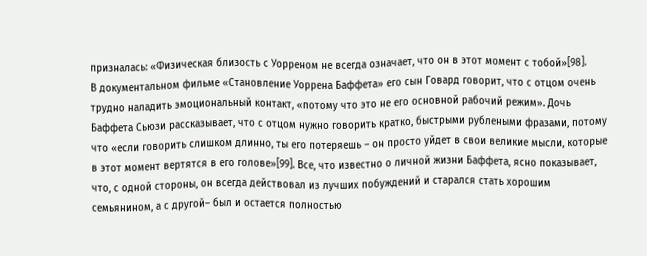призналась: «Физическая близость с Уорреном не всегда означает, что он в этот момент с тобой»[98].
В документальном фильме «Становление Уоррена Баффета» его сын Говард говорит, что с отцом очень трудно наладить эмоциональный контакт, «потому что это не его основной рабочий режим». Дочь Баффета Сьюзи рассказывает, что с отцом нужно говорить кратко, быстрыми рублеными фразами, потому что «если говорить слишком длинно, ты его потеряешь – он просто уйдет в свои великие мысли, которые в этот момент вертятся в его голове»[99]. Все, что известно о личной жизни Баффета, ясно показывает, что, с одной стороны, он всегда действовал из лучших побуждений и старался стать хорошим семьянином, а с другой– был и остается полностью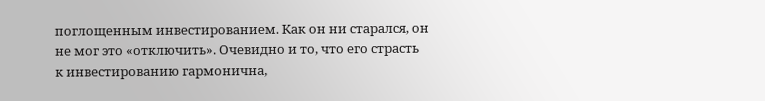поглощенным инвестированием. Как он ни старался, он не мог это «отключить». Очевидно и то, что его страсть к инвестированию гармонична,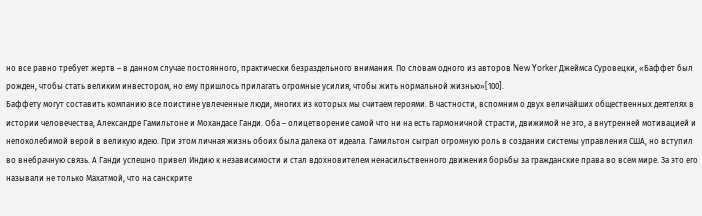но все равно требует жертв – в данном случае постоянного, практически безраздельного внимания. По словам одного из авторов New Yorker Джеймса Суровецки, «Баффет был рожден, чтобы стать великим инвестором, но ему пришлось прилагать огромные усилия, чтобы жить нормальной жизнью»[100].
Баффету могут составить компанию все поистине увлеченные люди, многих из которых мы считаем героями. В частности, вспомним о двух величайших общественных деятелях в истории человечества, Александре Гамильтоне и Мохандасе Ганди. Оба – олицетворение самой что ни на есть гармоничной страсти, движимой не эго, а внутренней мотивацией и непоколебимой верой в великую идею. При этом личная жизнь обоих была далека от идеала. Гамильтон сыграл огромную роль в создании системы управления США, но вступил во внебрачную связь. А Ганди успешно привел Индию к независимости и стал вдохновителем ненасильственного движения борьбы за гражданские права во всем мире. За это его называли не только Махатмой, что на санскрите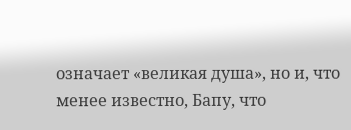означает «великая душа», но и, что менее известно, Бапу, что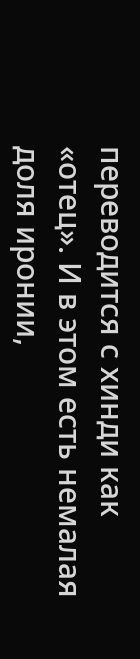переводится с хинди как «отец». И в этом есть немалая доля иронии,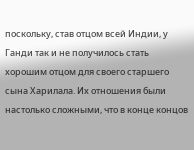поскольку, став отцом всей Индии, у Ганди так и не получилось стать хорошим отцом для своего старшего сына Харилала. Их отношения были настолько сложными, что в конце концов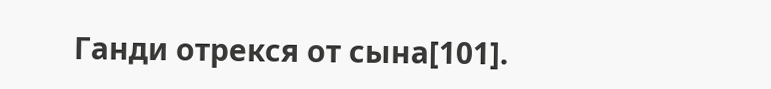Ганди отрекся от сына[101].